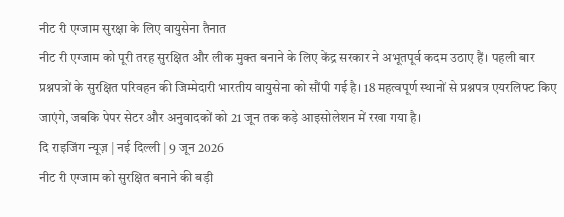नीट री एग्जाम सुरक्षा के लिए वायुसेना तैनात
नीट री एग्जाम को पूरी तरह सुरक्षित और लीक मुक्त बनाने के लिए केंद्र सरकार ने अभूतपूर्व कदम उठाए हैं। पहली बार प्रश्नपत्रों के सुरक्षित परिवहन की जिम्मेदारी भारतीय वायुसेना को सौंपी गई है। 18 महत्वपूर्ण स्थानों से प्रश्नपत्र एयरलिफ्ट किए जाएंगे, जबकि पेपर सेटर और अनुवादकों को 21 जून तक कड़े आइसोलेशन में रखा गया है।
दि राइजिंग न्यूज़ | नई दिल्ली | 9 जून 2026
नीट री एग्जाम को सुरक्षित बनाने की बड़ी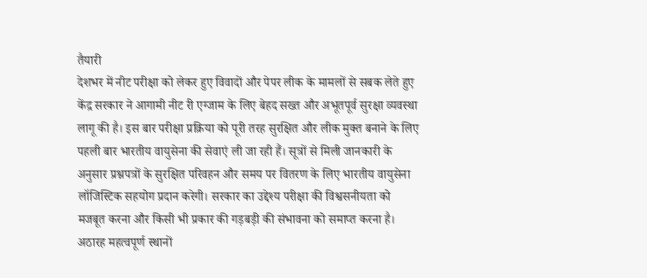तैयारी
देशभर में नीट परीक्षा को लेकर हुए विवादों और पेपर लीक के मामलों से सबक लेते हुए केंद्र सरकार ने आगामी नीट री एग्जाम के लिए बेहद सख्त और अभूतपूर्व सुरक्षा व्यवस्था लागू की है। इस बार परीक्षा प्रक्रिया को पूरी तरह सुरक्षित और लीक मुक्त बनाने के लिए पहली बार भारतीय वायुसेना की सेवाएं ली जा रही हैं। सूत्रों से मिली जानकारी के अनुसार प्रश्नपत्रों के सुरक्षित परिवहन और समय पर वितरण के लिए भारतीय वायुसेना लॉजिस्टिक सहयोग प्रदान करेगी। सरकार का उद्देश्य परीक्षा की विश्वसनीयता को मजबूत करना और किसी भी प्रकार की गड़बड़ी की संभावना को समाप्त करना है।
अठारह महत्वपूर्ण स्थानों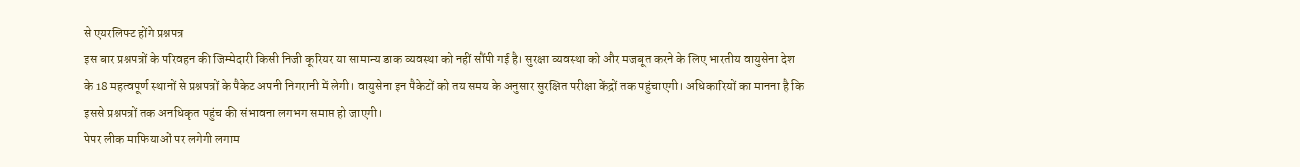से एयरलिफ्ट होंगे प्रश्नपत्र
इस बार प्रश्नपत्रों के परिवहन की जिम्मेदारी किसी निजी कूरियर या सामान्य डाक व्यवस्था को नहीं सौंपी गई है। सुरक्षा व्यवस्था को और मजबूत करने के लिए भारतीय वायुसेना देश के 18 महत्वपूर्ण स्थानों से प्रश्नपत्रों के पैकेट अपनी निगरानी में लेगी। वायुसेना इन पैकेटों को तय समय के अनुसार सुरक्षित परीक्षा केंद्रों तक पहुंचाएगी। अधिकारियों का मानना है कि इससे प्रश्नपत्रों तक अनधिकृत पहुंच की संभावना लगभग समाप्त हो जाएगी।
पेपर लीक माफियाओं पर लगेगी लगाम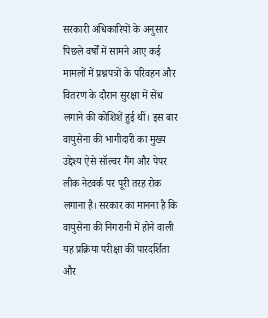सरकारी अधिकारियों के अनुसार पिछले वर्षों में सामने आए कई मामलों में प्रश्नपत्रों के परिवहन और वितरण के दौरान सुरक्षा में सेंध लगाने की कोशिशें हुई थीं। इस बार वायुसेना की भागीदारी का मुख्य उद्देश्य ऐसे सॉल्वर गैंग और पेपर लीक नेटवर्क पर पूरी तरह रोक लगाना है। सरकार का मानना है कि वायुसेना की निगरानी में होने वाली यह प्रक्रिया परीक्षा की पारदर्शिता और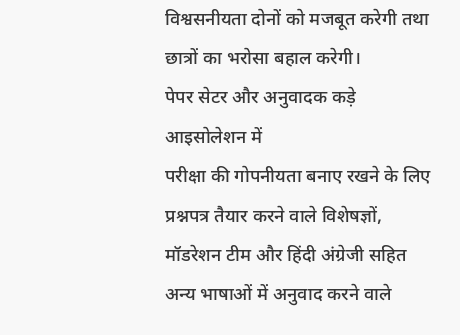विश्वसनीयता दोनों को मजबूत करेगी तथा छात्रों का भरोसा बहाल करेगी।
पेपर सेटर और अनुवादक कड़े आइसोलेशन में
परीक्षा की गोपनीयता बनाए रखने के लिए प्रश्नपत्र तैयार करने वाले विशेषज्ञों, मॉडरेशन टीम और हिंदी अंग्रेजी सहित अन्य भाषाओं में अनुवाद करने वाले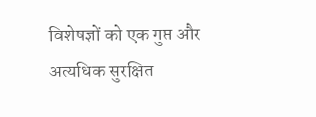विशेषज्ञों को एक गुप्त और अत्यधिक सुरक्षित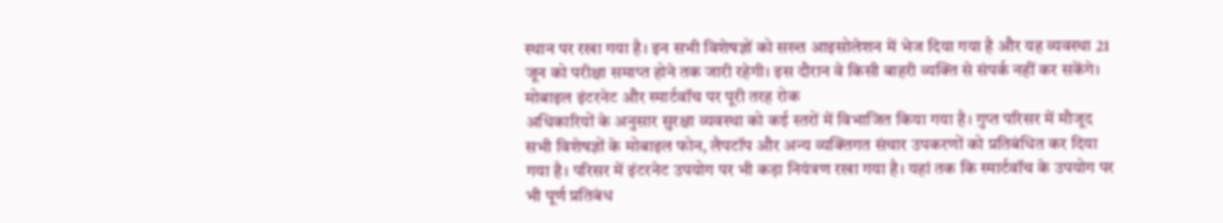स्थान पर रखा गया है। इन सभी विशेषज्ञों को सख्त आइसोलेशन में भेज दिया गया है और यह व्यवस्था 21 जून को परीक्षा समाप्त होने तक जारी रहेगी। इस दौरान वे किसी बाहरी व्यक्ति से संपर्क नहीं कर सकेंगे।
मोबाइल इंटरनेट और स्मार्टवॉच पर पूरी तरह रोक
अधिकारियों के अनुसार सुरक्षा व्यवस्था को कई स्तरों में विभाजित किया गया है। गुप्त परिसर में मौजूद सभी विशेषज्ञों के मोबाइल फोन, लैपटॉप और अन्य व्यक्तिगत संचार उपकरणों को प्रतिबंधित कर दिया गया है। परिसर में इंटरनेट उपयोग पर भी कड़ा नियंत्रण रखा गया है। यहां तक कि स्मार्टवॉच के उपयोग पर भी पूर्ण प्रतिबंध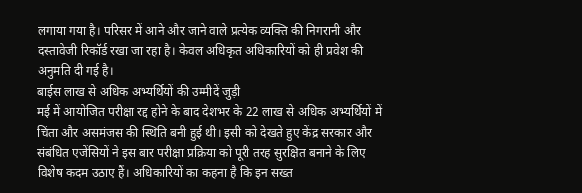लगाया गया है। परिसर में आने और जाने वाले प्रत्येक व्यक्ति की निगरानी और दस्तावेजी रिकॉर्ड रखा जा रहा है। केवल अधिकृत अधिकारियों को ही प्रवेश की अनुमति दी गई है।
बाईस लाख से अधिक अभ्यर्थियों की उम्मीदें जुड़ी
मई में आयोजित परीक्षा रद्द होने के बाद देशभर के 22 लाख से अधिक अभ्यर्थियों में चिंता और असमंजस की स्थिति बनी हुई थी। इसी को देखते हुए केंद्र सरकार और संबंधित एजेंसियों ने इस बार परीक्षा प्रक्रिया को पूरी तरह सुरक्षित बनाने के लिए विशेष कदम उठाए हैं। अधिकारियों का कहना है कि इन सख्त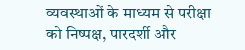व्यवस्थाओं के माध्यम से परीक्षा को निष्पक्ष, पारदर्शी और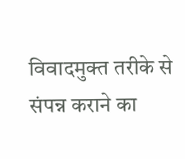विवादमुक्त तरीके से संपन्न कराने का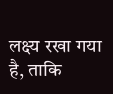लक्ष्य रखा गया है, ताकि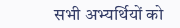सभी अभ्यर्थियों को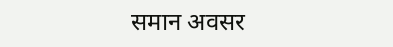समान अवसर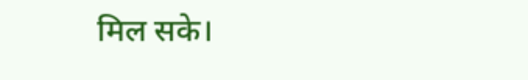मिल सके।